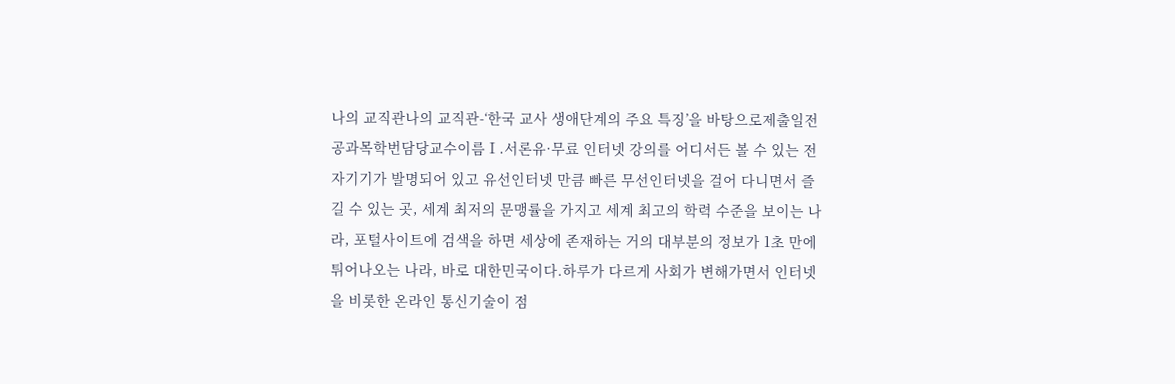나의 교직관나의 교직관-‘한국 교사 생애단계의 주요 특징’을 바탕으로제출일전공과목학번담당교수이름Ⅰ.서론유·무료 인터넷 강의를 어디서든 볼 수 있는 전자기기가 발명되어 있고 유선인터넷 만큼 빠른 무선인터넷을 걸어 다니면서 즐길 수 있는 곳, 세계 최저의 문맹률을 가지고 세계 최고의 학력 수준을 보이는 나라, 포털사이트에 검색을 하면 세상에 존재하는 거의 대부분의 정보가 1초 만에 튀어나오는 나라, 바로 대한민국이다.하루가 다르게 사회가 변해가면서 인터넷을 비롯한 온라인 통신기술이 점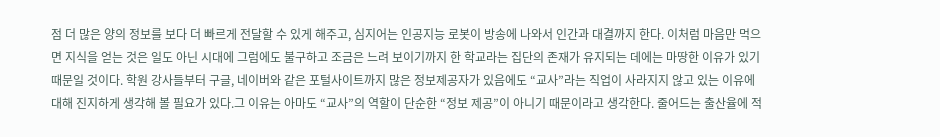점 더 많은 양의 정보를 보다 더 빠르게 전달할 수 있게 해주고, 심지어는 인공지능 로봇이 방송에 나와서 인간과 대결까지 한다. 이처럼 마음만 먹으면 지식을 얻는 것은 일도 아닌 시대에 그럼에도 불구하고 조금은 느려 보이기까지 한 학교라는 집단의 존재가 유지되는 데에는 마땅한 이유가 있기 때문일 것이다. 학원 강사들부터 구글, 네이버와 같은 포털사이트까지 많은 정보제공자가 있음에도 “교사”라는 직업이 사라지지 않고 있는 이유에 대해 진지하게 생각해 볼 필요가 있다.그 이유는 아마도 “교사”의 역할이 단순한 “정보 제공”이 아니기 때문이라고 생각한다. 줄어드는 출산율에 적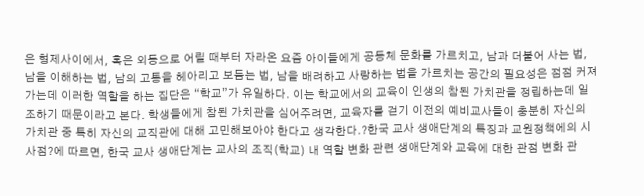은 형제사이에서, 혹은 외동으로 어릴 때부터 자라온 요즘 아이들에게 공동체 문화를 가르치고, 남과 더불어 사는 법, 남을 이해하는 법, 남의 고통을 헤아리고 보듬는 법, 남을 배려하고 사랑하는 법을 가르치는 공간의 필요성은 점점 커져 가는데 이러한 역할을 하는 집단은 “학교”가 유일하다. 이는 학교에서의 교육이 인생의 참된 가치관을 정립하는데 일조하기 때문이라고 본다. 학생들에게 참된 가치관을 심어주려면, 교육자를 걷기 이전의 예비교사들이 충분히 자신의 가치관 중 특히 자신의 교직관에 대해 고민해보아야 한다고 생각한다.?한국 교사 생애단계의 특징과 교원정책에의 시사점?에 따르면, 한국 교사 생애단계는 교사의 조직(학교) 내 역할 변화 관련 생애단계와 교육에 대한 관점 변화 관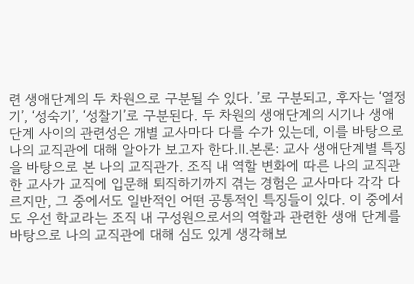련 생애단계의 두 차원으로 구분될 수 있다. ’로 구분되고, 후자는 ‘열정기’, ‘성숙기’, ‘성찰기’로 구분된다. 두 차원의 생애단계의 시기나 생애단계 사이의 관련성은 개별 교사마다 다를 수가 있는데, 이를 바탕으로 나의 교직관에 대해 알아가 보고자 한다.Ⅱ.본론: 교사 생애단계별 특징을 바탕으로 본 나의 교직관가. 조직 내 역할 변화에 따른 나의 교직관한 교사가 교직에 입문해 퇴직하기까지 겪는 경험은 교사마다 각각 다르지만, 그 중에서도 일반적인 어떤 공통적인 특징들이 있다. 이 중에서도 우선 학교라는 조직 내 구성원으로서의 역할과 관련한 생애 단계를 바탕으로 나의 교직관에 대해 심도 있게 생각해보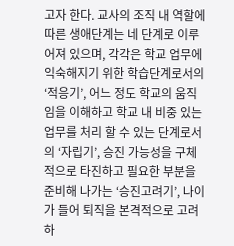고자 한다. 교사의 조직 내 역할에 따른 생애단계는 네 단계로 이루어져 있으며, 각각은 학교 업무에 익숙해지기 위한 학습단계로서의 ‘적응기’, 어느 정도 학교의 움직임을 이해하고 학교 내 비중 있는 업무를 처리 할 수 있는 단계로서의 ‘자립기’, 승진 가능성을 구체적으로 타진하고 필요한 부분을 준비해 나가는 ‘승진고려기’, 나이가 들어 퇴직을 본격적으로 고려하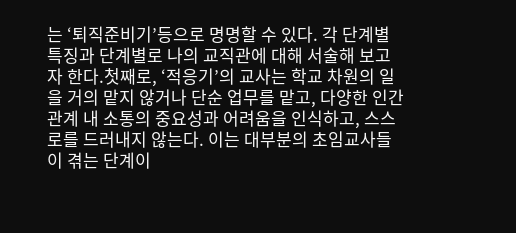는 ‘퇴직준비기’등으로 명명할 수 있다. 각 단계별 특징과 단계별로 나의 교직관에 대해 서술해 보고자 한다.첫째로, ‘적응기’의 교사는 학교 차원의 일을 거의 맡지 않거나 단순 업무를 맡고, 다양한 인간관계 내 소통의 중요성과 어려움을 인식하고, 스스로를 드러내지 않는다. 이는 대부분의 초임교사들이 겪는 단계이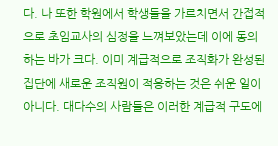다. 나 또한 학원에서 학생들을 가르치면서 간접적으로 초임교사의 심정을 느껴보았는데 이에 동의하는 바가 크다. 이미 계급적으로 조직화가 완성된 집단에 새로운 조직원이 적응하는 것은 쉬운 일이 아니다. 대다수의 사람들은 이러한 계급적 구도에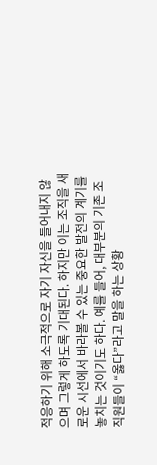적응하기 위해 소극적으로 자기 자신을 들어내지 않으며 그렇게 하도록 기대된다. 하지만 이는 조직을 새로운 시선에서 바라볼 수 있는 중요한 발전의 계기를 놓치는 것이기도 하다. 예를 들어, 대부분의 기존 조직원들이 “옳다”라고 말을 하는 상황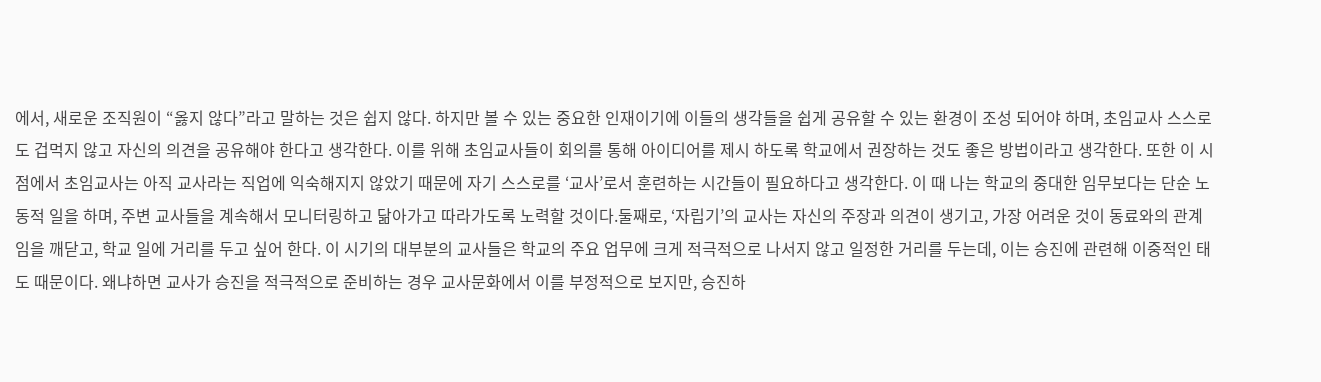에서, 새로운 조직원이 “옳지 않다”라고 말하는 것은 쉽지 않다. 하지만 볼 수 있는 중요한 인재이기에 이들의 생각들을 쉽게 공유할 수 있는 환경이 조성 되어야 하며, 초임교사 스스로도 겁먹지 않고 자신의 의견을 공유해야 한다고 생각한다. 이를 위해 초임교사들이 회의를 통해 아이디어를 제시 하도록 학교에서 권장하는 것도 좋은 방법이라고 생각한다. 또한 이 시점에서 초임교사는 아직 교사라는 직업에 익숙해지지 않았기 때문에 자기 스스로를 ‘교사’로서 훈련하는 시간들이 필요하다고 생각한다. 이 때 나는 학교의 중대한 임무보다는 단순 노동적 일을 하며, 주변 교사들을 계속해서 모니터링하고 닮아가고 따라가도록 노력할 것이다.둘째로, ‘자립기’의 교사는 자신의 주장과 의견이 생기고, 가장 어려운 것이 동료와의 관계임을 깨닫고, 학교 일에 거리를 두고 싶어 한다. 이 시기의 대부분의 교사들은 학교의 주요 업무에 크게 적극적으로 나서지 않고 일정한 거리를 두는데, 이는 승진에 관련해 이중적인 태도 때문이다. 왜냐하면 교사가 승진을 적극적으로 준비하는 경우 교사문화에서 이를 부정적으로 보지만, 승진하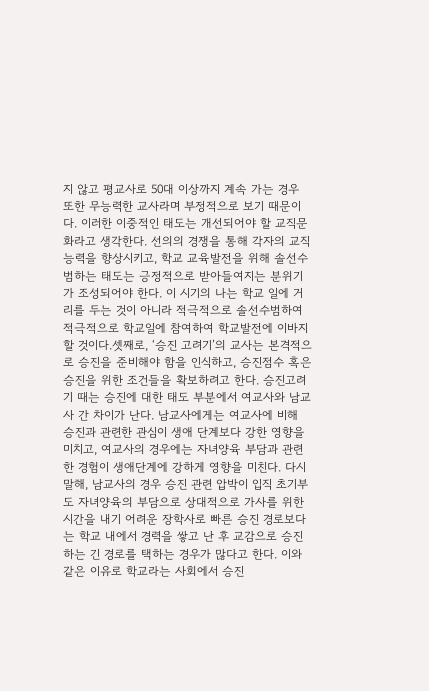지 않고 평교사로 50대 이상까지 계속 가는 경우 또한 무능력한 교사라며 부정적으로 보기 때문이다. 이러한 이중적인 태도는 개선되어야 할 교직문화라고 생각한다. 선의의 경쟁을 통해 각자의 교직능력을 향상시키고, 학교 교육발전을 위해 솔선수범하는 태도는 긍정적으로 받아들여지는 분위기가 조성되어야 한다. 이 시기의 나는 학교 일에 거리를 두는 것이 아니라 적극적으로 솔선수범하여 적극적으로 학교일에 참여하여 학교발전에 이바지 할 것이다.셋째로, ‘승진 고려기’의 교사는 본격적으로 승진을 준비해야 함을 인식하고, 승진점수 혹은 승진을 위한 조건들을 확보하려고 한다. 승진고려기 때는 승진에 대한 태도 부분에서 여교사와 남교사 간 차이가 난다. 남교사에게는 여교사에 비해 승진과 관련한 관심이 생애 단계보다 강한 영향을 미치고, 여교사의 경우에는 자녀양육 부담과 관련한 경험이 생애단계에 강하게 영향을 미친다. 다시 말해, 남교사의 경우 승진 관련 압박이 입직 초기부도 자녀양육의 부담으로 상대적으로 가사를 위한 시간을 내기 어려운 장학사로 빠른 승진 경로보다는 학교 내에서 경력을 쌓고 난 후 교감으로 승진하는 긴 경로를 택하는 경우가 많다고 한다. 이와 같은 이유로 학교라는 사회에서 승진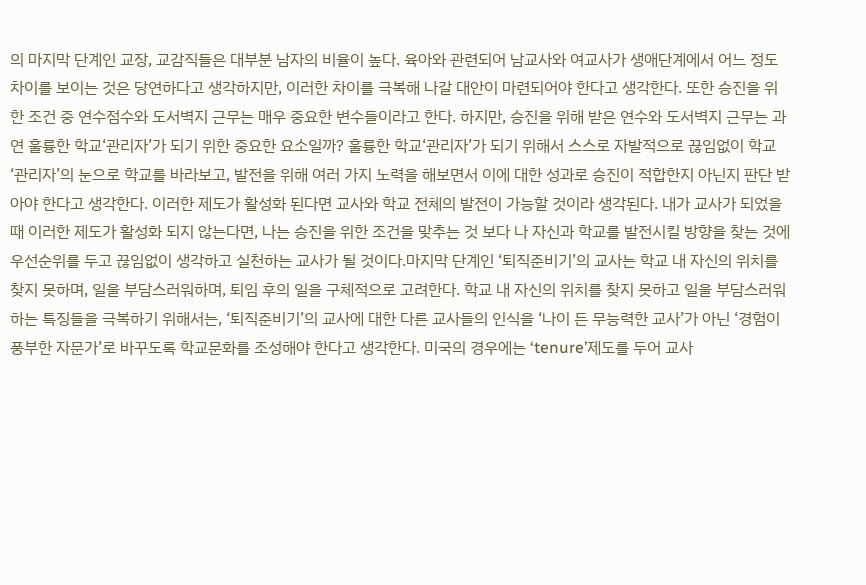의 마지막 단계인 교장, 교감직들은 대부분 남자의 비율이 높다. 육아와 관련되어 남교사와 여교사가 생애단계에서 어느 정도 차이를 보이는 것은 당연하다고 생각하지만, 이러한 차이를 극복해 나갈 대안이 마련되어야 한다고 생각한다. 또한 승진을 위한 조건 중 연수점수와 도서벽지 근무는 매우 중요한 변수들이라고 한다. 하지만, 승진을 위해 받은 연수와 도서벽지 근무는 과연 훌륭한 학교‘관리자’가 되기 위한 중요한 요소일까? 훌륭한 학교‘관리자’가 되기 위해서 스스로 자발적으로 끊임없이 학교‘관리자’의 눈으로 학교를 바라보고, 발전을 위해 여러 가지 노력을 해보면서 이에 대한 성과로 승진이 적합한지 아닌지 판단 받아야 한다고 생각한다. 이러한 제도가 활성화 된다면 교사와 학교 전체의 발전이 가능할 것이라 생각된다. 내가 교사가 되었을 때 이러한 제도가 활성화 되지 않는다면, 나는 승진을 위한 조건을 맞추는 것 보다 나 자신과 학교를 발전시킬 방향을 찾는 것에 우선순위를 두고 끊임없이 생각하고 실천하는 교사가 될 것이다.마지막 단계인 ‘퇴직준비기’의 교사는 학교 내 자신의 위치를 찾지 못하며, 일을 부담스러워하며, 퇴임 후의 일을 구체적으로 고려한다. 학교 내 자신의 위치를 찾지 못하고 일을 부담스러워 하는 특징들을 극복하기 위해서는, ‘퇴직준비기’의 교사에 대한 다른 교사들의 인식을 ‘나이 든 무능력한 교사’가 아닌 ‘경험이 풍부한 자문가’로 바꾸도록 학교문화를 조성해야 한다고 생각한다. 미국의 경우에는 ‘tenure’제도를 두어 교사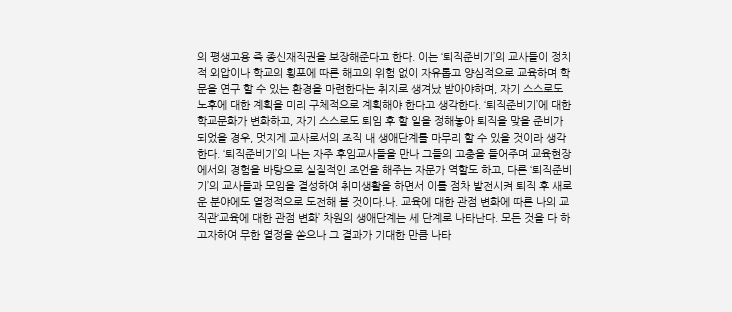의 평생고용 즉 종신재직권을 보장해준다고 한다. 이는 ‘퇴직준비기’의 교사들이 정치적 외압이나 학교의 횡포에 따른 해고의 위험 없이 자유롭고 양심적으로 교육하며 학문을 연구 할 수 있는 환경을 마련한다는 취지로 생겨났 받아야하며, 자기 스스로도 노후에 대한 계획을 미리 구체적으로 계획해야 한다고 생각한다. ‘퇴직준비기’에 대한 학교문화가 변화하고, 자기 스스로도 퇴임 후 할 일을 정해놓아 퇴직을 맞을 준비가 되었을 경우, 멋지게 교사로서의 조직 내 생애단계를 마무리 할 수 있을 것이라 생각한다. ‘퇴직준비기’의 나는 자주 후임교사들을 만나 그들의 고충을 들어주며 교육현장에서의 경험을 바탕으로 실질적인 조언을 해주는 자문가 역할도 하고, 다른 ‘퇴직준비기’의 교사들과 모임을 결성하여 취미생활을 하면서 이를 점차 발전시켜 퇴직 후 새로운 분야에도 열정적으로 도전해 볼 것이다.나. 교육에 대한 관점 변화에 따른 나의 교직관‘교육에 대한 관점 변화’ 차원의 생애단계는 세 단계로 나타난다. 모든 것을 다 하고자하여 무한 열정을 쏟으나 그 결과가 기대한 만큼 나타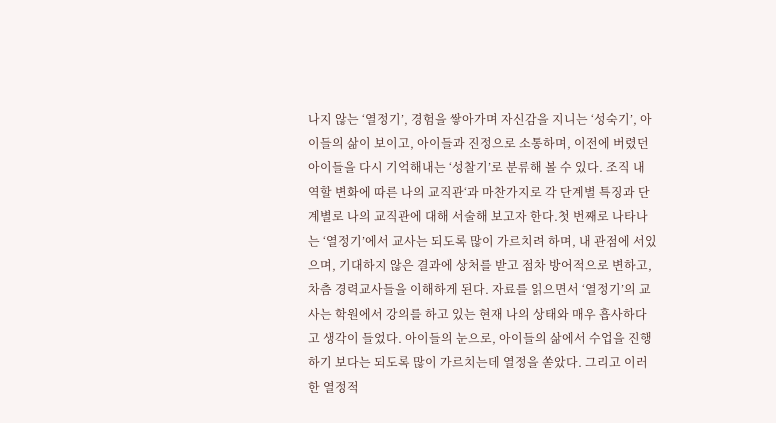나지 않는 ‘열정기’, 경험을 쌓아가며 자신감을 지니는 ‘성숙기’, 아이들의 삶이 보이고, 아이들과 진정으로 소통하며, 이전에 버렸던 아이들을 다시 기억해내는 ‘성찰기’로 분류해 볼 수 있다. 조직 내 역할 변화에 따른 나의 교직관‘과 마찬가지로 각 단계별 특징과 단계별로 나의 교직관에 대해 서술해 보고자 한다.첫 번째로 나타나는 ‘열정기’에서 교사는 되도록 많이 가르치려 하며, 내 관점에 서있으며, 기대하지 않은 결과에 상처를 받고 점차 방어적으로 변하고, 차츰 경력교사들을 이해하게 된다. 자료를 읽으면서 ‘열정기’의 교사는 학원에서 강의를 하고 있는 현재 나의 상태와 매우 흡사하다고 생각이 들었다. 아이들의 눈으로, 아이들의 삶에서 수업을 진행하기 보다는 되도록 많이 가르치는데 열정을 쏟았다. 그리고 이러한 열정적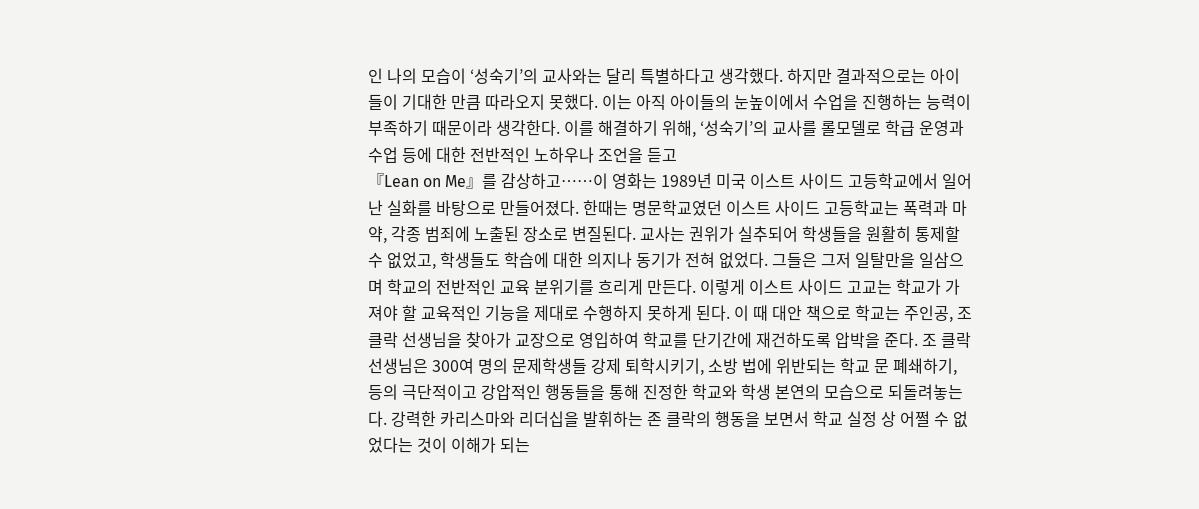인 나의 모습이 ‘성숙기’의 교사와는 달리 특별하다고 생각했다. 하지만 결과적으로는 아이들이 기대한 만큼 따라오지 못했다. 이는 아직 아이들의 눈높이에서 수업을 진행하는 능력이 부족하기 때문이라 생각한다. 이를 해결하기 위해, ‘성숙기’의 교사를 롤모델로 학급 운영과 수업 등에 대한 전반적인 노하우나 조언을 듣고
『Lean on Me』를 감상하고……이 영화는 1989년 미국 이스트 사이드 고등학교에서 일어난 실화를 바탕으로 만들어졌다. 한때는 명문학교였던 이스트 사이드 고등학교는 폭력과 마약, 각종 범죄에 노출된 장소로 변질된다. 교사는 권위가 실추되어 학생들을 원활히 통제할 수 없었고, 학생들도 학습에 대한 의지나 동기가 전혀 없었다. 그들은 그저 일탈만을 일삼으며 학교의 전반적인 교육 분위기를 흐리게 만든다. 이렇게 이스트 사이드 고교는 학교가 가져야 할 교육적인 기능을 제대로 수행하지 못하게 된다. 이 때 대안 책으로 학교는 주인공, 조 클락 선생님을 찾아가 교장으로 영입하여 학교를 단기간에 재건하도록 압박을 준다. 조 클락 선생님은 300여 명의 문제학생들 강제 퇴학시키기, 소방 법에 위반되는 학교 문 폐쇄하기, 등의 극단적이고 강압적인 행동들을 통해 진정한 학교와 학생 본연의 모습으로 되돌려놓는다. 강력한 카리스마와 리더십을 발휘하는 존 클락의 행동을 보면서 학교 실정 상 어쩔 수 없었다는 것이 이해가 되는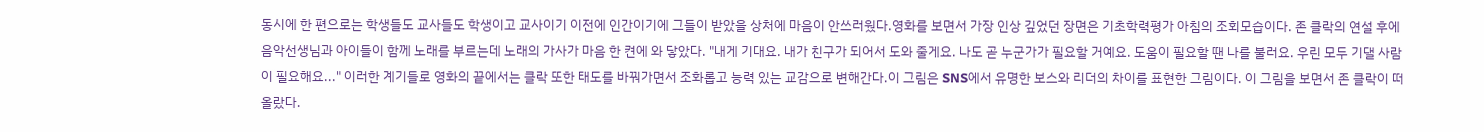동시에 한 편으로는 학생들도 교사들도 학생이고 교사이기 이전에 인간이기에 그들이 받았을 상처에 마음이 안쓰러웠다.영화를 보면서 가장 인상 깊었던 장면은 기초학력평가 아침의 조회모습이다. 존 클락의 연설 후에 음악선생님과 아이들이 함께 노래를 부르는데 노래의 가사가 마음 한 켠에 와 닿았다. "내게 기대요. 내가 친구가 되어서 도와 줄게요. 나도 곧 누군가가 필요할 거예요. 도움이 필요할 땐 나를 불러요. 우린 모두 기댈 사람이 필요해요..." 이러한 계기들로 영화의 끝에서는 클락 또한 태도를 바꿔가면서 조화롭고 능력 있는 교감으로 변해간다.이 그림은 SNS에서 유명한 보스와 리더의 차이를 표현한 그림이다. 이 그림을 보면서 존 클락이 떠올랐다.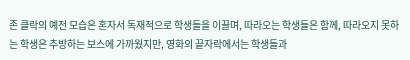존 클락의 예전 모습은 혼자서 독재적으로 학생들을 이끌며, 따라오는 학생들은 함께, 따라오지 못하는 학생은 추방하는 보스에 가까웠지만, 영화의 끝자락에서는 학생들과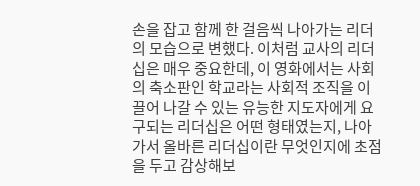손을 잡고 함께 한 걸음씩 나아가는 리더의 모습으로 변했다. 이처럼 교사의 리더십은 매우 중요한데, 이 영화에서는 사회의 축소판인 학교라는 사회적 조직을 이끌어 나갈 수 있는 유능한 지도자에게 요구되는 리더십은 어떤 형태였는지, 나아가서 올바른 리더십이란 무엇인지에 초점을 두고 감상해보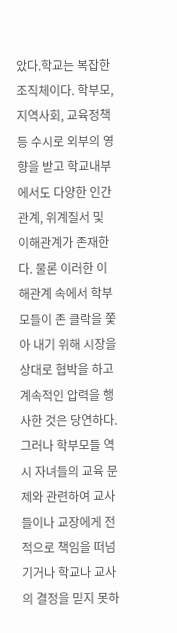았다.학교는 복잡한 조직체이다. 학부모, 지역사회, 교육정책 등 수시로 외부의 영향을 받고 학교내부에서도 다양한 인간관계, 위계질서 및 이해관계가 존재한다. 물론 이러한 이해관계 속에서 학부모들이 존 클락을 쫓아 내기 위해 시장을 상대로 협박을 하고 계속적인 압력을 행사한 것은 당연하다. 그러나 학부모들 역시 자녀들의 교육 문제와 관련하여 교사들이나 교장에게 전적으로 책임을 떠넘기거나 학교나 교사의 결정을 믿지 못하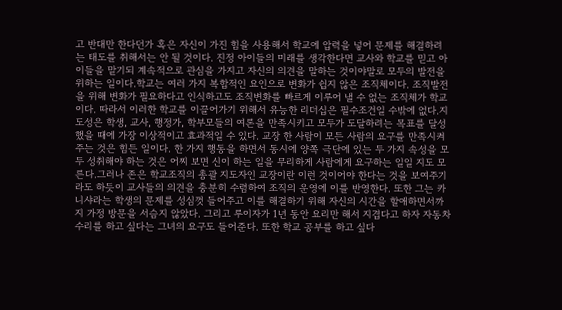고 반대만 한다던가 혹은 자신이 가진 힘을 사용해서 학교에 압력을 넣어 문제를 해결하려는 태도를 취해서는 안 될 것이다. 진정 아이들의 미래를 생각한다면 교사와 학교를 믿고 아이들을 맡기되 계속적으로 관심을 가지고 자신의 의견을 말하는 것이야말로 모두의 발전을 위하는 일이다.학교는 여러 가지 복합적인 요인으로 변화가 쉽지 않은 조직체이다. 조직발전을 위해 변화가 필요하다고 인식하고도 조직변화를 빠르게 이루어 낼 수 없는 조직체가 학교이다. 따라서 이러한 학교를 이끌어가기 위해서 유능한 리더십은 필수조건일 수밖에 없다.지도성은 학생, 교사, 행정가, 학부모들의 여론을 만족시키고 모두가 도달하려는 목표를 달성했을 때에 가장 이상적이고 효과적일 수 있다. 교장 한 사람이 모든 사람의 요구를 만족시켜주는 것은 힘든 일이다. 한 가지 행동을 하면서 동시에 양쪽 극단에 있는 두 가지 속성을 모두 성취해야 하는 것은 어찌 보면 신이 하는 일을 무리하게 사람에게 요구하는 일일 지도 모른다.그러나 존은 학교조직의 총괄 지도자인 교장이란 이런 것이어야 한다는 것을 보여주기라도 하듯이 교사들의 의견을 충분히 수렴하여 조직의 운영에 이를 반영한다. 또한 그는 카니샤라는 학생의 문제를 성심껏 들어주고 이를 해결하기 위해 자신의 시간을 할애하면서까지 가정 방문을 서슴지 않았다. 그리고 루이자가 1년 동안 요리만 해서 지겹다고 하자 자동차수리를 하고 싶다는 그녀의 요구도 들어준다. 또한 학교 공부를 하고 싶다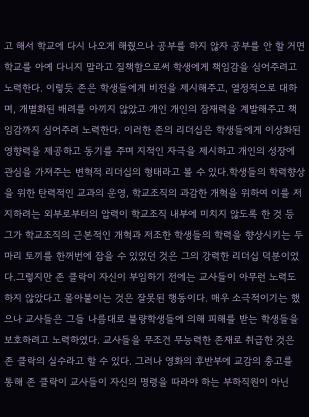고 해서 학교에 다시 나오게 해줬으나 공부를 하지 않자 공부를 안 할 거면 학교를 아예 다니지 말라고 질책함으로써 학생에게 책임감을 심어주려고 노력한다. 이렇듯 존은 학생들에게 비전을 제시해주고, 열정적으로 대하며, 개별화된 배려를 아끼지 않았고 개인 개인의 잠재력을 계발해주고 책임감까지 심어주려 노력한다. 이러한 존의 리더십은 학생들에게 이상화된 영향력을 제공하고 동기를 주며 지적인 자극을 제시하고 개인의 성장에 관심을 가져주는 변혁적 리더십의 형태라고 볼 수 있다.학생들의 학력향상을 위한 탄력적인 교과의 운영, 학교조직의 과감한 개혁을 위하여 이를 저지하려는 외부로부터의 압력이 학교조직 내부에 미치지 않도록 한 것 등 그가 학교조직의 근본적인 개혁과 저조한 학생들의 학력을 향상시키는 두 마리 토끼를 한꺼번에 잡을 수 있었던 것은 그의 강력한 리더십 덕분이었다.그렇지만 존 클락이 자신이 부임하기 전에는 교사들이 아무런 노력도 하지 않았다고 몰아붙이는 것은 잘못된 행동이다. 매우 소극적이기는 했으나 교사들은 그들 나름대로 불량학생들에 의해 피해를 받는 학생들을 보호하려고 노력하였다. 교사들을 무조건 무능력한 존재로 취급한 것은 존 클락의 실수라고 할 수 있다. 그러나 영화의 후반부에 교감의 충고를 통해 존 클락이 교사들이 자신의 명령을 따라야 하는 부하직원이 아닌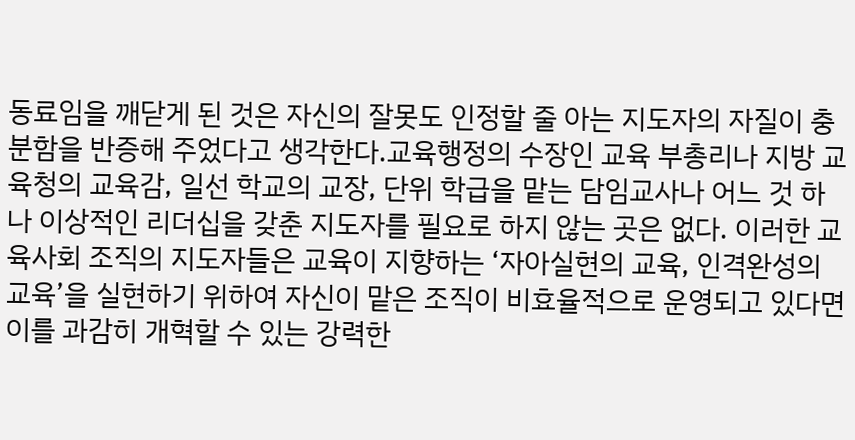동료임을 깨닫게 된 것은 자신의 잘못도 인정할 줄 아는 지도자의 자질이 충분함을 반증해 주었다고 생각한다.교육행정의 수장인 교육 부총리나 지방 교육청의 교육감, 일선 학교의 교장, 단위 학급을 맡는 담임교사나 어느 것 하나 이상적인 리더십을 갖춘 지도자를 필요로 하지 않는 곳은 없다. 이러한 교육사회 조직의 지도자들은 교육이 지향하는 ‘자아실현의 교육, 인격완성의 교육’을 실현하기 위하여 자신이 맡은 조직이 비효율적으로 운영되고 있다면 이를 과감히 개혁할 수 있는 강력한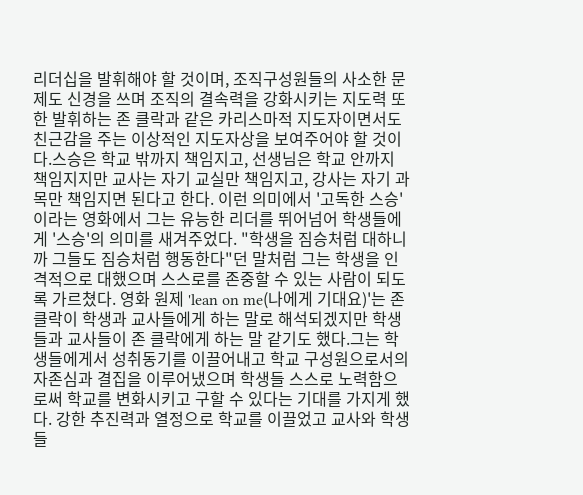리더십을 발휘해야 할 것이며, 조직구성원들의 사소한 문제도 신경을 쓰며 조직의 결속력을 강화시키는 지도력 또한 발휘하는 존 클락과 같은 카리스마적 지도자이면서도 친근감을 주는 이상적인 지도자상을 보여주어야 할 것이다.스승은 학교 밖까지 책임지고, 선생님은 학교 안까지 책임지지만 교사는 자기 교실만 책임지고, 강사는 자기 과목만 책임지면 된다고 한다. 이런 의미에서 '고독한 스승'이라는 영화에서 그는 유능한 리더를 뛰어넘어 학생들에게 '스승'의 의미를 새겨주었다. "학생을 짐승처럼 대하니까 그들도 짐승처럼 행동한다"던 말처럼 그는 학생을 인격적으로 대했으며 스스로를 존중할 수 있는 사람이 되도록 가르쳤다. 영화 원제 'lean on me(나에게 기대요)'는 존 클락이 학생과 교사들에게 하는 말로 해석되겠지만 학생들과 교사들이 존 클락에게 하는 말 같기도 했다.그는 학생들에게서 성취동기를 이끌어내고 학교 구성원으로서의 자존심과 결집을 이루어냈으며 학생들 스스로 노력함으로써 학교를 변화시키고 구할 수 있다는 기대를 가지게 했다. 강한 추진력과 열정으로 학교를 이끌었고 교사와 학생들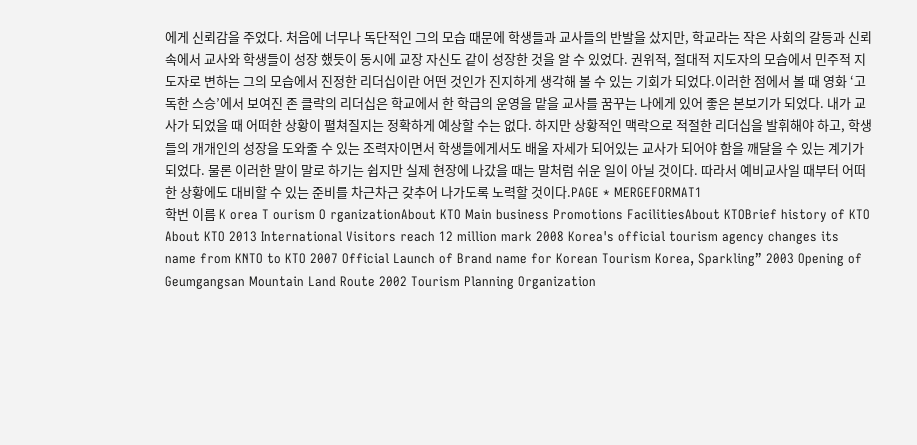에게 신뢰감을 주었다. 처음에 너무나 독단적인 그의 모습 때문에 학생들과 교사들의 반발을 샀지만, 학교라는 작은 사회의 갈등과 신뢰 속에서 교사와 학생들이 성장 했듯이 동시에 교장 자신도 같이 성장한 것을 알 수 있었다. 권위적, 절대적 지도자의 모습에서 민주적 지도자로 변하는 그의 모습에서 진정한 리더십이란 어떤 것인가 진지하게 생각해 볼 수 있는 기회가 되었다.이러한 점에서 볼 때 영화 ‘고독한 스승’에서 보여진 존 클락의 리더십은 학교에서 한 학급의 운영을 맡을 교사를 꿈꾸는 나에게 있어 좋은 본보기가 되었다. 내가 교사가 되었을 때 어떠한 상황이 펼쳐질지는 정확하게 예상할 수는 없다. 하지만 상황적인 맥락으로 적절한 리더십을 발휘해야 하고, 학생들의 개개인의 성장을 도와줄 수 있는 조력자이면서 학생들에게서도 배울 자세가 되어있는 교사가 되어야 함을 깨달을 수 있는 계기가 되었다. 물론 이러한 말이 말로 하기는 쉽지만 실제 현장에 나갔을 때는 말처럼 쉬운 일이 아닐 것이다. 따라서 예비교사일 때부터 어떠한 상황에도 대비할 수 있는 준비를 차근차근 갖추어 나가도록 노력할 것이다.PAGE * MERGEFORMAT1
학번 이름 K orea T ourism O rganizationAbout KTO Main business Promotions FacilitiesAbout KTOBrief history of KTO About KTO 2013 International Visitors reach 12 million mark 2008 Korea's official tourism agency changes its name from KNTO to KTO 2007 Official Launch of Brand name for Korean Tourism Korea, Sparkling” 2003 Opening of Geumgangsan Mountain Land Route 2002 Tourism Planning Organization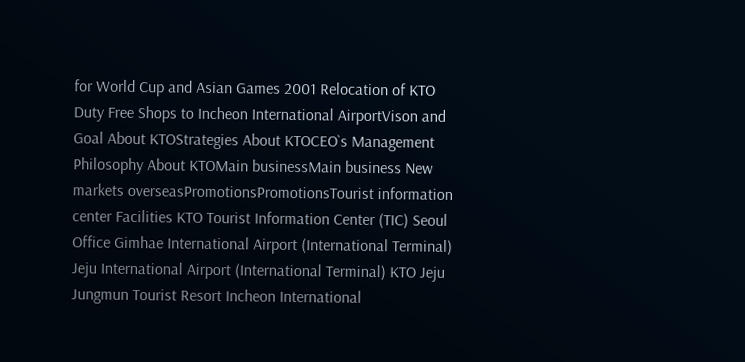for World Cup and Asian Games 2001 Relocation of KTO Duty Free Shops to Incheon International AirportVison and Goal About KTOStrategies About KTOCEO`s Management Philosophy About KTOMain businessMain business New markets overseasPromotionsPromotionsTourist information center Facilities KTO Tourist Information Center (TIC) Seoul Office Gimhae International Airport (International Terminal) Jeju International Airport (International Terminal) KTO Jeju Jungmun Tourist Resort Incheon International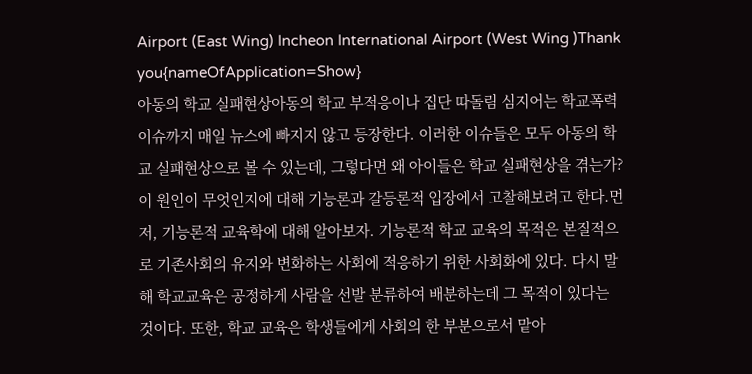Airport (East Wing) Incheon International Airport (West Wing )Thank you{nameOfApplication=Show}
아동의 학교 실패현상아동의 학교 부적응이나 집단 따돌림 심지어는 학교폭력 이슈까지 매일 뉴스에 빠지지 않고 등장한다. 이러한 이슈들은 모두 아동의 학교 실패현상으로 볼 수 있는데, 그렇다면 왜 아이들은 학교 실패현상을 겪는가? 이 원인이 무엇인지에 대해 기능론과 갈등론적 입장에서 고찰해보려고 한다.먼저, 기능론적 교육학에 대해 알아보자. 기능론적 학교 교육의 목적은 본질적으로 기존사회의 유지와 변화하는 사회에 적응하기 위한 사회화에 있다. 다시 말해 학교교육은 공정하게 사람을 선발 분류하여 배분하는데 그 목적이 있다는 것이다. 또한, 학교 교육은 학생들에게 사회의 한 부분으로서 맡아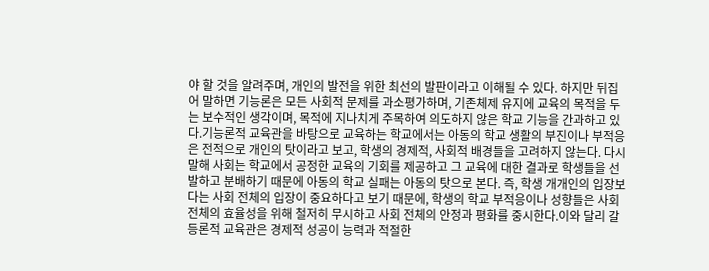야 할 것을 알려주며, 개인의 발전을 위한 최선의 발판이라고 이해될 수 있다. 하지만 뒤집어 말하면 기능론은 모든 사회적 문제를 과소평가하며, 기존체제 유지에 교육의 목적을 두는 보수적인 생각이며, 목적에 지나치게 주목하여 의도하지 않은 학교 기능을 간과하고 있다.기능론적 교육관을 바탕으로 교육하는 학교에서는 아동의 학교 생활의 부진이나 부적응은 전적으로 개인의 탓이라고 보고, 학생의 경제적, 사회적 배경들을 고려하지 않는다. 다시 말해 사회는 학교에서 공정한 교육의 기회를 제공하고 그 교육에 대한 결과로 학생들을 선발하고 분배하기 때문에 아동의 학교 실패는 아동의 탓으로 본다. 즉, 학생 개개인의 입장보다는 사회 전체의 입장이 중요하다고 보기 때문에, 학생의 학교 부적응이나 성향들은 사회 전체의 효율성을 위해 철저히 무시하고 사회 전체의 안정과 평화를 중시한다.이와 달리 갈등론적 교육관은 경제적 성공이 능력과 적절한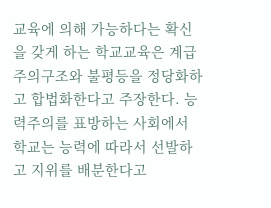교육에 의해 가능하다는 확신을 갖게 하는 학교교육은 계급주의구조와 불평등을 정당화하고 합법화한다고 주장한다. 능력주의를 표방하는 사회에서 학교는 능력에 따라서 선발하고 지위를 배분한다고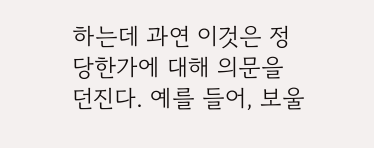하는데 과연 이것은 정당한가에 대해 의문을 던진다. 예를 들어, 보울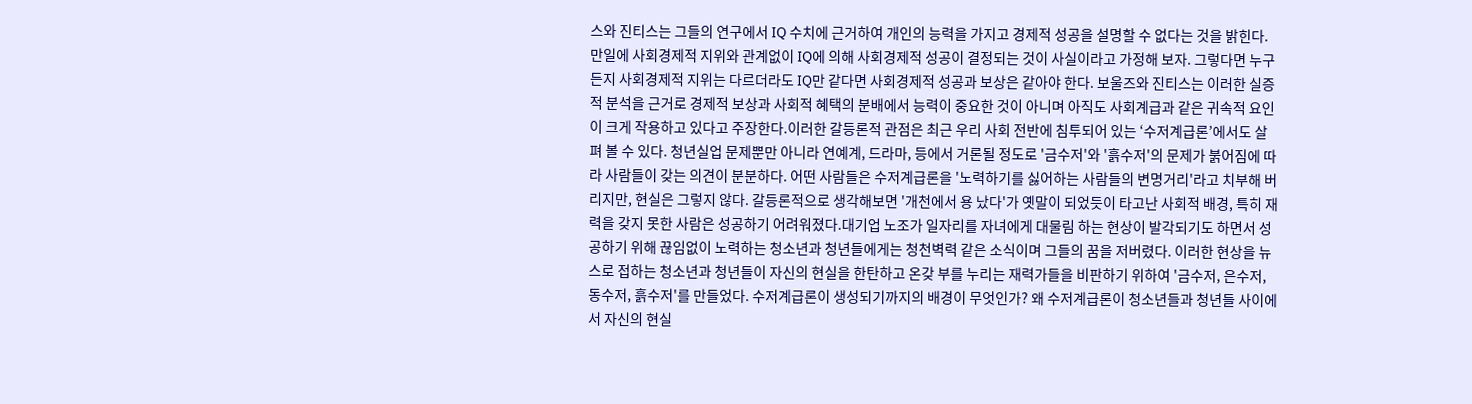스와 진티스는 그들의 연구에서 IQ 수치에 근거하여 개인의 능력을 가지고 경제적 성공을 설명할 수 없다는 것을 밝힌다. 만일에 사회경제적 지위와 관계없이 IQ에 의해 사회경제적 성공이 결정되는 것이 사실이라고 가정해 보자. 그렇다면 누구든지 사회경제적 지위는 다르더라도 IQ만 같다면 사회경제적 성공과 보상은 같아야 한다. 보울즈와 진티스는 이러한 실증적 분석을 근거로 경제적 보상과 사회적 혜택의 분배에서 능력이 중요한 것이 아니며 아직도 사회계급과 같은 귀속적 요인이 크게 작용하고 있다고 주장한다.이러한 갈등론적 관점은 최근 우리 사회 전반에 침투되어 있는 ‘수저계급론’에서도 살펴 볼 수 있다. 청년실업 문제뿐만 아니라 연예계, 드라마, 등에서 거론될 정도로 '금수저'와 '흙수저'의 문제가 붉어짐에 따라 사람들이 갖는 의견이 분분하다. 어떤 사람들은 수저계급론을 '노력하기를 싫어하는 사람들의 변명거리'라고 치부해 버리지만, 현실은 그렇지 않다. 갈등론적으로 생각해보면 '개천에서 용 났다'가 옛말이 되었듯이 타고난 사회적 배경, 특히 재력을 갖지 못한 사람은 성공하기 어려워졌다.대기업 노조가 일자리를 자녀에게 대물림 하는 현상이 발각되기도 하면서 성공하기 위해 끊임없이 노력하는 청소년과 청년들에게는 청천벽력 같은 소식이며 그들의 꿈을 저버렸다. 이러한 현상을 뉴스로 접하는 청소년과 청년들이 자신의 현실을 한탄하고 온갖 부를 누리는 재력가들을 비판하기 위하여 '금수저, 은수저, 동수저, 흙수저'를 만들었다. 수저계급론이 생성되기까지의 배경이 무엇인가? 왜 수저계급론이 청소년들과 청년들 사이에서 자신의 현실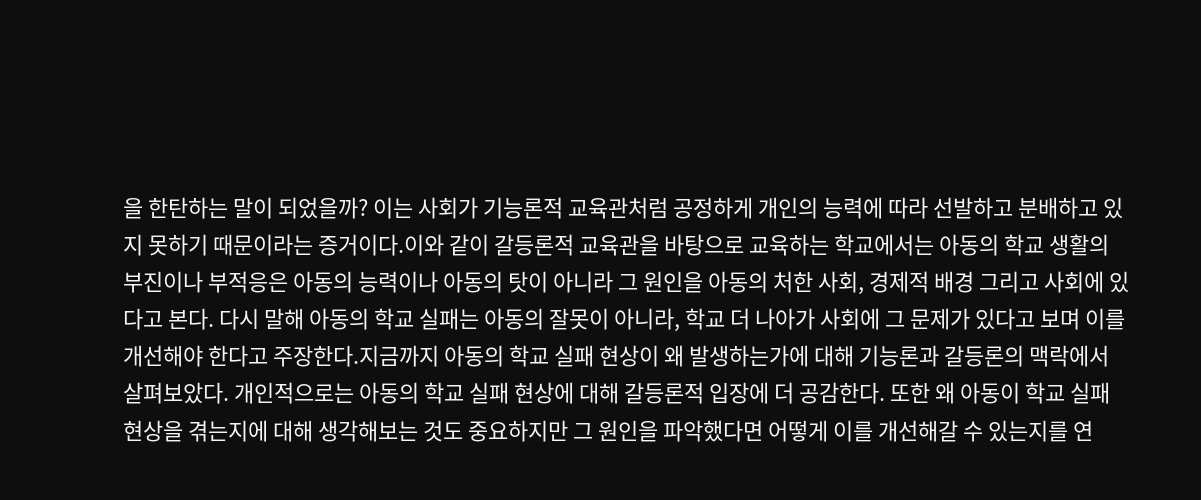을 한탄하는 말이 되었을까? 이는 사회가 기능론적 교육관처럼 공정하게 개인의 능력에 따라 선발하고 분배하고 있지 못하기 때문이라는 증거이다.이와 같이 갈등론적 교육관을 바탕으로 교육하는 학교에서는 아동의 학교 생활의 부진이나 부적응은 아동의 능력이나 아동의 탓이 아니라 그 원인을 아동의 처한 사회, 경제적 배경 그리고 사회에 있다고 본다. 다시 말해 아동의 학교 실패는 아동의 잘못이 아니라, 학교 더 나아가 사회에 그 문제가 있다고 보며 이를 개선해야 한다고 주장한다.지금까지 아동의 학교 실패 현상이 왜 발생하는가에 대해 기능론과 갈등론의 맥락에서 살펴보았다. 개인적으로는 아동의 학교 실패 현상에 대해 갈등론적 입장에 더 공감한다. 또한 왜 아동이 학교 실패 현상을 겪는지에 대해 생각해보는 것도 중요하지만 그 원인을 파악했다면 어떻게 이를 개선해갈 수 있는지를 연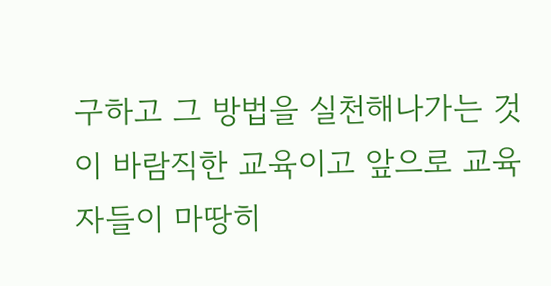구하고 그 방법을 실천해나가는 것이 바람직한 교육이고 앞으로 교육자들이 마땅히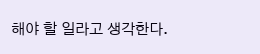해야 할 일라고 생각한다.